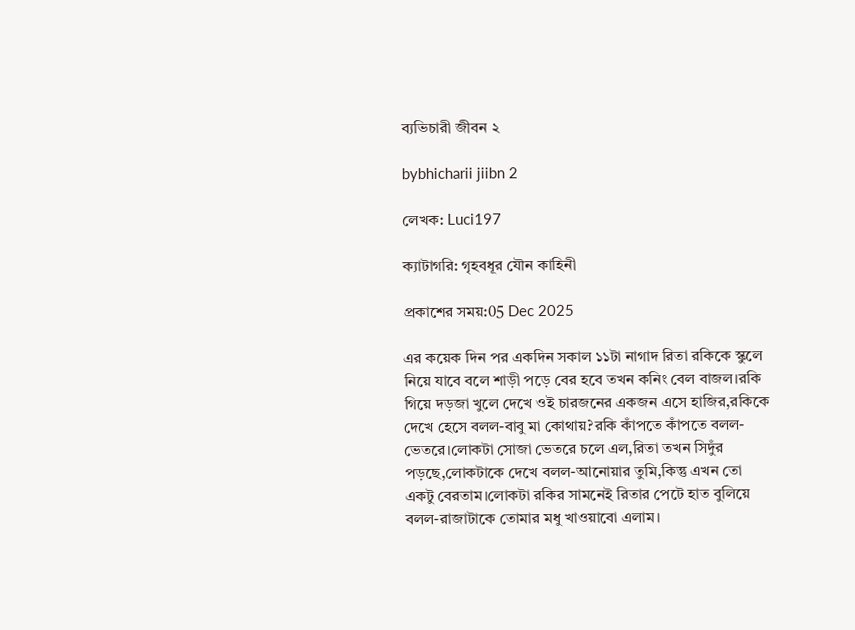ব্যভিচারী জীবন ২

bybhicharii jiibn 2

লেখক: Luci197

ক্যাটাগরি: গৃহবধূর যৌন কাহিনী

প্রকাশের সময়:05 Dec 2025

এর কয়েক দিন পর একদিন সকাল ১১টা নাগাদ রিতা রকিকে স্কুলে নিয়ে যাবে বলে শাড়ী পড়ে বের হবে তখন কনিং বেল বাজল।রকি গিয়ে দড়জা খুলে দেখে ওই চারজনের একজন এসে হাজির,রকিকে দেখে হেসে বলল-বাবু মা কোথায়?রকি কাঁপতে কাঁপতে বলল-ভেতরে।লোকটা সোজা ভেতরে চলে এল,রিতা তখন সিদুঁর পড়ছে,লোকটাকে দেখে বলল-আনোয়ার তুমি,কিন্তু এখন তো একটু বেরতাম।লোকটা রকির সামনেই রিতার পেটে হাত বুলিয়ে বলল-রাজাটাকে তোমার মধু খাওয়াবো এলাম।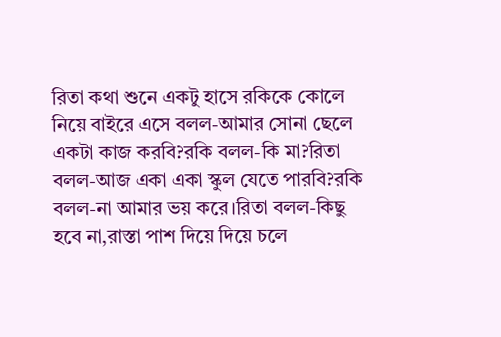রিতা কথা শুনে একটু হাসে রকিকে কোলে নিয়ে বাইরে এসে বলল-আমার সোনা ছেলে একটা কাজ করবি?রকি বলল-কি মা?রিতা বলল-আজ একা একা স্কুল যেতে পারবি?রকি বলল-না আমার ভয় করে।রিতা বলল-কিছু হবে না,রাস্তা পাশ দিয়ে দিয়ে চলে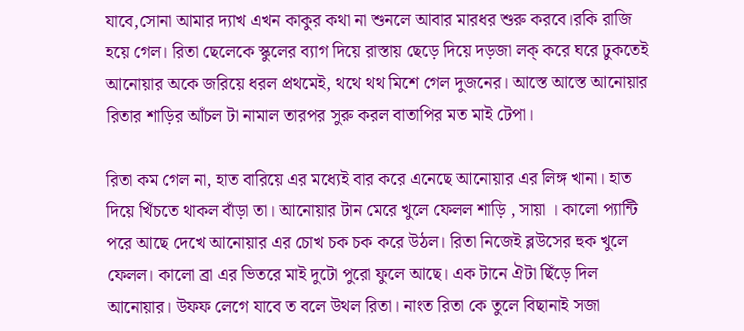যাবে,সোনা আমার দ্যাখ এখন কাকুর কথা না শুনলে আবার মারধর শুরু করবে।রকি রাজি হয়ে গেল। রিতা ছেলেকে স্কুলের ব্যাগ দিয়ে রাস্তায় ছেড়ে দিয়ে দড়জা লক্‌ করে ঘরে ঢুকতেই আনোয়ার অকে জরিয়ে ধরল প্রথমেই, থথে থথ মিশে গেল দুজনের। আস্তে আস্তে আনোয়ার রিতার শাড়ির আঁচল টা নামাল তারপর সুরু করল বাতাপির মত মাই টেপা।

রিতা কম গেল না, হাত বারিয়ে এর মধ্যেই বার করে এনেছে আনোয়ার এর লিঙ্গ খানা। হাত দিয়ে খিঁচতে থাকল বাঁড়া তা। আনোয়ার টান মেরে খুলে ফেলল শাড়ি , সায়া । কালো প্যান্টি পরে আছে দেখে আনোয়ার এর চোখ চক চক করে উঠল। রিতা নিজেই ব্লউসের হুক খুলে ফেলল। কালো ব্রা এর ভিতরে মাই দুটো পুরো ফুলে আছে। এক টানে ঐটা ছিঁড়ে দিল আনোয়ার। উফফ লেগে যাবে ত বলে উথল রিতা। নাংত রিতা কে তুলে বিছানাই সজা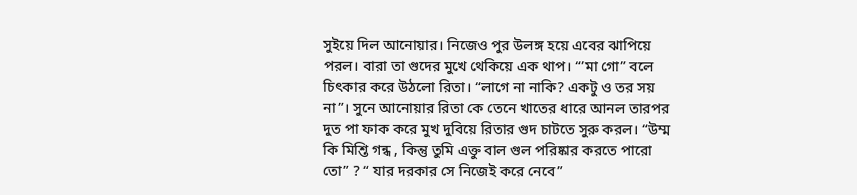সুইয়ে দিল আনোয়ার। নিজেও পুর উলঙ্গ হয়ে এবের ঝাপিয়ে পরল। বারা তা গুদের মুখে থেকিয়ে এক থাপ। “’মা গো” বলে চিৎকার করে উঠলো রিতা। “লাগে না নাকি? একটু ও তর সয় না”। সুনে আনোয়ার রিতা কে তেনে খাতের ধারে আনল তারপর দুত পা ফাক করে মুখ দুবিয়ে রিতার গুদ চাটতে সুরু করল। “উম্ম কি মিশ্তি গন্ধ , কিন্তু তুমি এক্তু বাল গুল পরিষ্কার করতে পারো তো” ? “ যার দরকার সে নিজেই করে নেবে”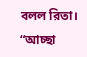বলল রিতা। “আচ্ছা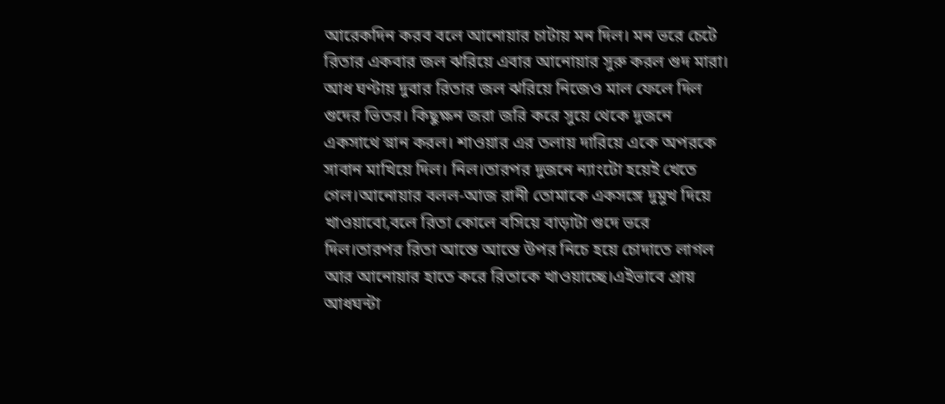আরেকদিন করব বলে আনোয়ার চাটায় মন দিল। মন ভরে চেটে রিতার একবার জল ঝরিয়ে এবার আনোয়ার সুরু করল গুদ মারা। আধ ঘণ্টায় দুবার রিতার জল ঝরিয়ে নিজেও মাল ফেলে দিল গুদের ভিতর। কিছুক্ষন জরা জরি করে সুয়ে থেকে দুজনে একসাথে স্নান করল। শাওয়ার এর তলায় দারিয়ে একে অপরকে সাবান মাখিয়ে দিল। নিল।তারপর দুজনে ন্যাংটো হয়েই খেতে গেল।আনোয়ার বলল-আজ রানী তোমাকে একসঙ্গে দুমুখ দিয়ে খাওয়াবো,বলে রিতা কোলে বসিয়ে বাড়াটা গুদে ভরে দিল।তারপর রিতা আস্তে আস্তে উপর নিচে হয়ে চোদাতে লাগল আর আনোয়ার হাতে করে রিতাকে খাওয়াচ্ছে।এইভাবে প্রায় আধঘন্টা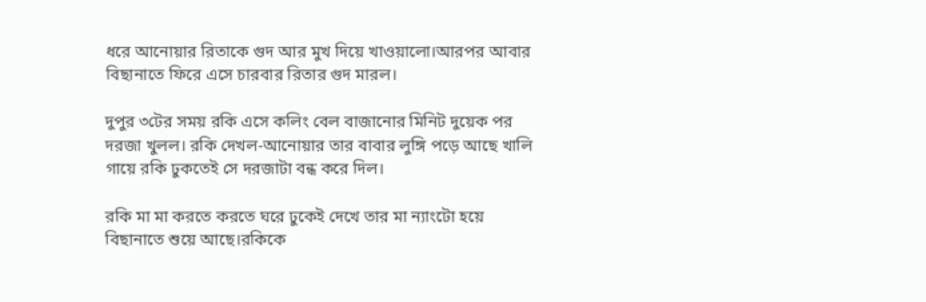ধরে আনোয়ার রিতাকে গুদ আর মুখ দিয়ে খাওয়ালো।আরপর আবার বিছানাতে ফিরে এসে চারবার রিতার গুদ মারল।

দুপুর ৩টের সময় রকি এসে কলিং বেল বাজানোর মিনিট দুয়েক পর দরজা খুলল। রকি দেখল-আনোয়ার তার বাবার লুঙ্গি পড়ে আছে খালি গায়ে রকি ঢুকতেই সে দরজাটা বন্ধ করে দিল।

রকি মা মা করতে করতে ঘরে ঢুকেই দেখে তার মা ন্যাংটো হয়ে বিছানাতে শুয়ে আছে।রকিকে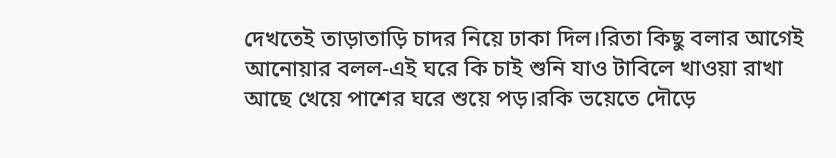দেখতেই তাড়াতাড়ি চাদর নিয়ে ঢাকা দিল।রিতা কিছু বলার আগেই আনোয়ার বলল-এই ঘরে কি চাই শুনি যাও টাবিলে খাওয়া রাখা আছে খেয়ে পাশের ঘরে শুয়ে পড়।রকি ভয়েতে দৌড়ে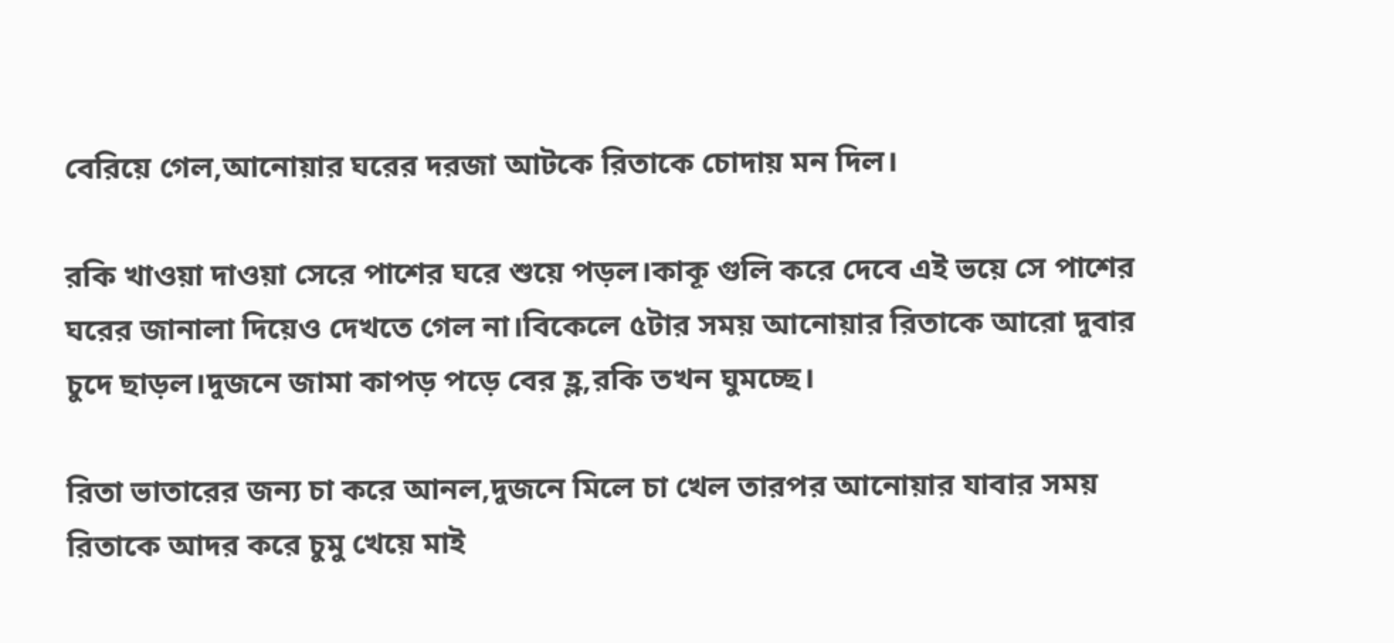বেরিয়ে গেল,আনোয়ার ঘরের দরজা আটকে রিতাকে চোদায় মন দিল।

রকি খাওয়া দাওয়া সেরে পাশের ঘরে শুয়ে পড়ল।কাকূ গুলি করে দেবে এই ভয়ে সে পাশের ঘরের জানালা দিয়েও দেখতে গেল না।বিকেলে ৫টার সময় আনোয়ার রিতাকে আরো দুবার চুদে ছাড়ল।দুজনে জামা কাপড় পড়ে বের হ্ল,রকি তখন ঘুমচ্ছে।

রিতা ভাতারের জন্য চা করে আনল,দুজনে মিলে চা খেল তারপর আনোয়ার যাবার সময় রিতাকে আদর করে চুমু খেয়ে মাই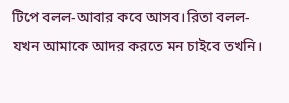টিপে বলল-আবার কবে আসব।রিতা বলল-যখন আমাকে আদর করতে মন চাইবে তখনি।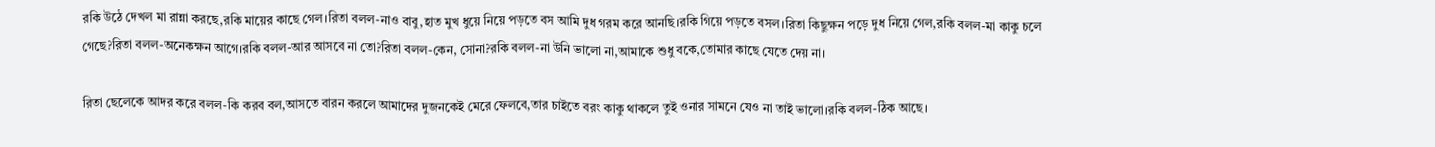রকি উঠে দেখল মা রান্না করছে,রকি মায়ের কাছে গেল।রিতা বলল-নাও বাবু,হাত মুখ ধুয়ে নিয়ে পড়তে বস আমি দুধ গরম করে আনছি।রকি গিয়ে পড়তে বসল।রিতা কিছুক্ষন পড়ে দুধ নিয়ে গেল,রকি বলল-মা কাকু চলে গেছে?রিতা বলল-অনেকক্ষন আগে।রকি বলল-আর আসবে না তো?রিতা বলল-কেন, সোনা?রকি বলল-না উনি ভালো না,আমাকে শুধু বকে,তোমার কাছে যেতে দেয় না।

রিতা ছেলেকে আদর করে বলল-কি করব বল,আসতে বারন করলে আমাদের দুজনকেই মেরে ফেলবে,তার চাইতে বরং কাকু থাকলে তুই ওনার সামনে যেও না তাই ভালো।রকি বলল-ঠিক আছে।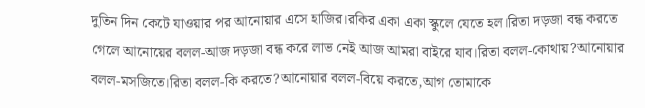দুতিন দিন কেটে যাওয়ার পর আনোয়ার এসে হাজির।রকির একা একা স্কুলে যেতে হল।রিতা দড়জা বন্ধ করতে গেলে আনোয়ের বলল-আজ দড়জা বন্ধ করে লাভ নেই আজ আমরা বাইরে যাব।রিতা বলল-কোথায়?আনোয়ার বলল-মসজিতে।রিতা বলল-কি করতে?আনোয়ার বলল-বিয়ে করতে,আগ তোমাকে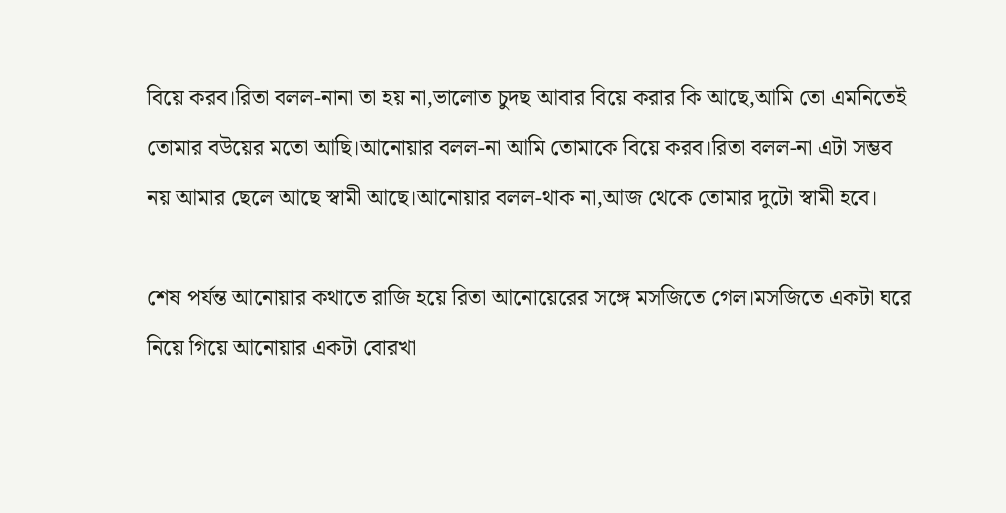বিয়ে করব।রিতা বলল-নানা তা হয় না,ভালোত চুদছ আবার বিয়ে করার কি আছে,আমি তো এমনিতেই তোমার বউয়ের মতো আছি।আনোয়ার বলল-না আমি তোমাকে বিয়ে করব।রিতা বলল-না এটা সম্ভব নয় আমার ছেলে আছে স্বামী আছে।আনোয়ার বলল-থাক না,আজ থেকে তোমার দুটো স্বামী হবে।

শেষ পর্যন্ত আনোয়ার কথাতে রাজি হয়ে রিতা আনোয়েরের সঙ্গে মসজিতে গেল।মসজিতে একটা ঘরে নিয়ে গিয়ে আনোয়ার একটা বোরখা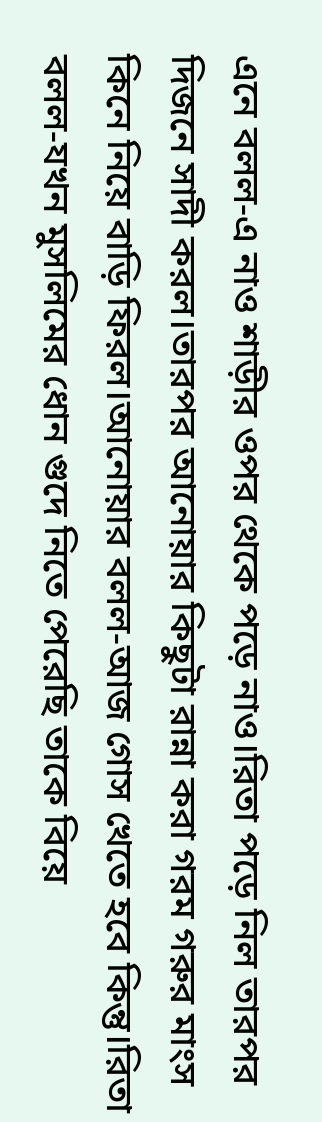এনে বলল-এ নাও শাড়ীর ওপর থেকে পড়ে নাও।রিতা পড়ে নিল তারপর দিজনে সাদী করল।তারপর আনোয়ার কিছুটা রান্না করা গরম গরুর মাংস কিনে নিয়ে বাড়ি ফিরল।আনোয়ার বলল-আজ গোস খেতে হবে কিন্তু।রিতা বলল-যখন মুসলিমের ধোন গুদে নিতে পেরেছি তাকে বিয়ে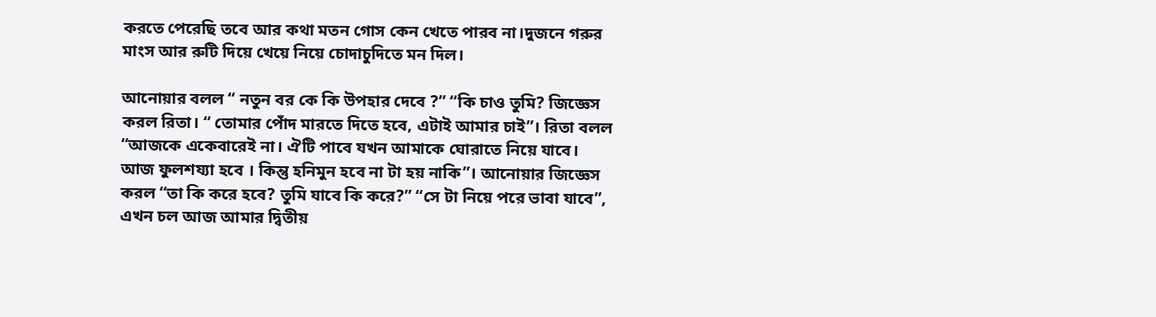করতে পেরেছি তবে আর কথা মতন গোস কেন খেতে পারব না।দুজনে গরুর মাংস আর রুটি দিয়ে খেয়ে নিয়ে চোদাচুদিতে মন দিল।

আনোয়ার বলল “ নতুন বর কে কি উপহার দেবে ?” “কি চাও তুমি? জিজ্ঞেস করল রিতা। “ তোমার পোঁদ মারতে দিতে হবে, এটাই আমার চাই”। রিতা বলল “আজকে একেবারেই না। ঐটি পাবে যখন আমাকে ঘোরাতে নিয়ে যাবে। আজ ফুলশয্যা হবে । কিন্তু হনিমুন হবে না টা হয় নাকি”। আনোয়ার জিজ্ঞেস করল “তা কি করে হবে? তুমি যাবে কি করে?” “সে টা নিয়ে পরে ভাবা যাবে”, এখন চল আজ আমার দ্বিতীয়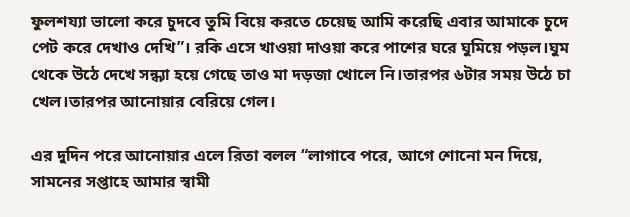ফুলশয্যা ভালো করে চুদবে তুমি বিয়ে করতে চেয়েছ আমি করেছি এবার আমাকে চুদে পেট করে দেখাও দেখি”। রকি এসে খাওয়া দাওয়া করে পাশের ঘরে ঘুমিয়ে পড়ল।ঘুম থেকে উঠে দেখে সন্ধ্যা হয়ে গেছে তাও মা দড়জা খোলে নি।তারপর ৬টার সময় উঠে চা খেল।তারপর আনোয়ার বেরিয়ে গেল।

এর দুদিন পরে আনোয়ার এলে রিতা বলল “লাগাবে পরে, আগে শোনো মন দিয়ে, সামনের সপ্তাহে আমার স্বামী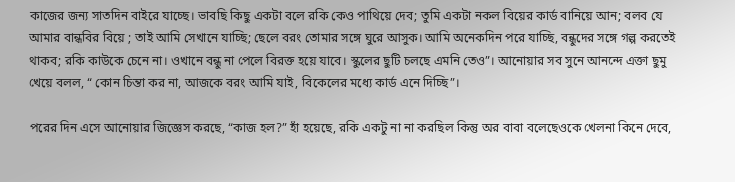কাজের জন্য সাতদিন বাইরে যাচ্ছে। ভাবছি কিছু একটা বলে রকি কেও পাথিয়ে দেব; তুমি একটা নকল বিয়ের কার্ড বানিয়ে আন; বলব যে আমার বান্ধবির বিয়ে ; তাই আমি সেখানে যাচ্ছি; ছেলে বরং তোমার সঙ্গে ঘুরে আসুক। আমি অনেকদিন পরে যাচ্ছি, বন্ধুদের সঙ্গে গল্প করতেই থাকব; রকি কাউকে চেনে না। ওখানে বন্ধু না পেলে বিরক্ত হয়ে যাবে। স্কুলের ছুটি চলছে এমনি তেও”। আনোয়ার সব সুনে আনন্দে এক্তা ছুমু খেয়ে বলল, “ কোন চিন্তা কর না, আজকে বরং আমি যাই, বিকেলের মধ্যে কার্ড এনে দিচ্ছি”।

পরের দিন এসে আনোয়ার জিজ্ঞেস করছে, “কাজ হল?” হাঁ হয়েছে, রকি একটু না না করছিল কিন্তু অর বাবা বলেছেওকে খেলনা কিনে দেবে,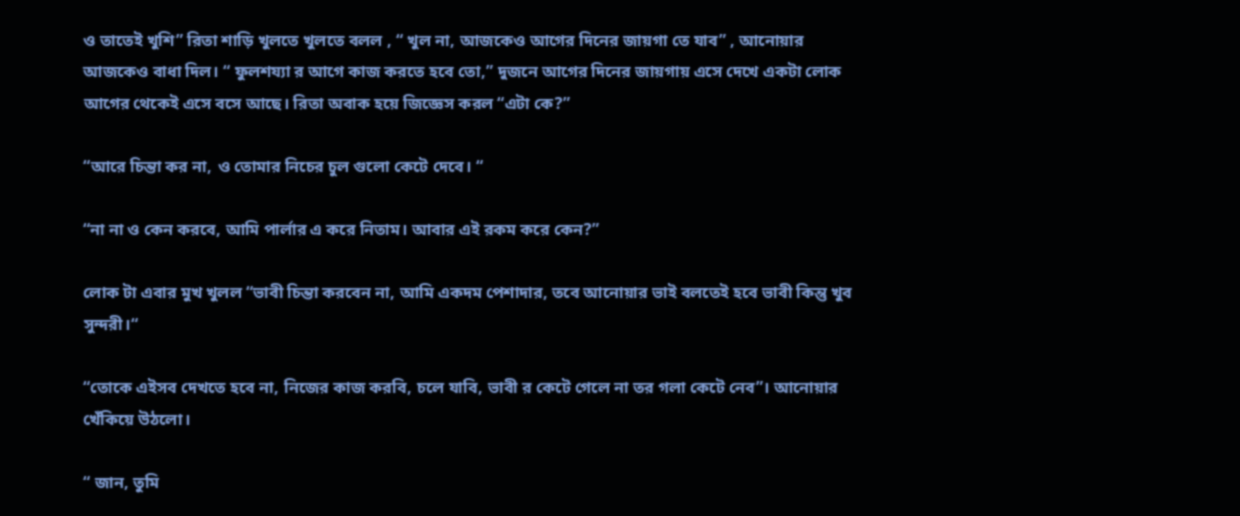ও তাতেই খুশি” রিতা শাড়ি খুলতে খুলতে বলল , “ খুল না, আজকেও আগের দিনের জায়গা তে যাব” , আনোয়ার আজকেও বাধা দিল। “ ফুলশয্যা র আগে কাজ করতে হবে তো,” দুজনে আগের দিনের জায়গায় এসে দেখে একটা লোক আগের থেকেই এসে বসে আছে। রিতা অবাক হয়ে জিজ্ঞেস করল “এটা কে?”

“আরে চিন্তা কর না, ও তোমার নিচের চুল গুলো কেটে দেবে। “

“না না ও কেন করবে, আমি পার্লার এ করে নিতাম। আবার এই রকম করে কেন?”

লোক টা এবার মুখ খুলল “ভাবী চিন্তা করবেন না, আমি একদম পেশাদার, তবে আনোয়ার ভাই বলতেই হবে ভাবী কিন্তু খুব সুন্দরী।“

“তোকে এইসব দেখতে হবে না, নিজের কাজ করবি, চলে যাবি, ভাবী র কেটে গেলে না তর গলা কেটে নেব”। আনোয়ার খেঁকিয়ে উঠলো।

“ জান, তুমি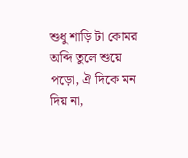শুধু শাড়ি টা কোমর অব্দি তুলে শুয়ে পড়ো, ঐ দিকে মন দিয় না,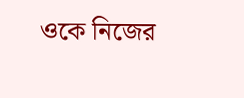ওকে নিজের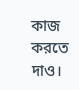কাজ করতে দাও।